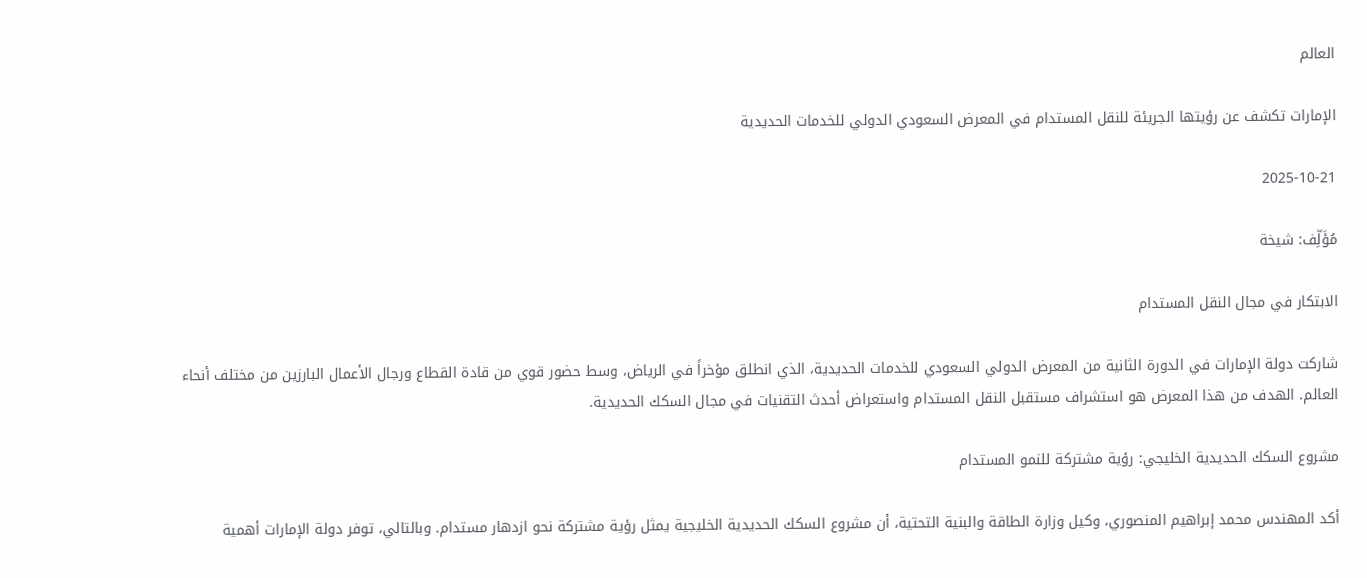العالم

الإمارات تكشف عن رؤيتها الجريئة للنقل المستدام في المعرض السعودي الدولي للخدمات الحديدية

2025-10-21

مُؤَلِّف: شيخة

الابتكار في مجال النقل المستدام

شاركت دولة الإمارات في الدورة الثانية من المعرض الدولي السعودي للخدمات الحديدية، الذي انطلق مؤخراً في الرياض، وسط حضور قوي من قادة القطاع ورجال الأعمال البارزين من مختلف أنحاء العالم. الهدف من هذا المعرض هو استشراف مستقبل النقل المستدام واستعراض أحدث التقنيات في مجال السكك الحديدية.

مشروع السكك الحديدية الخليجي: رؤية مشتركة للنمو المستدام

أكد المهندس محمد إبراهيم المنصوري، وكيل وزارة الطاقة والبنية التحتية، أن مشروع السكك الحديدية الخليجية يمثل رؤية مشتركة نحو ازدهار مستدام. وبالتالي، توفر دولة الإمارات أهمية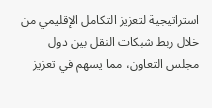استراتيجية لتعزيز التكامل الإقليمي من خلال ربط شبكات النقل بين دول مجلس التعاون، مما يسهم في تعزيز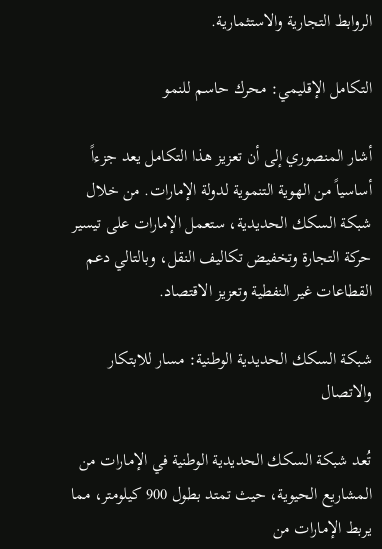الروابط التجارية والاستثمارية.

التكامل الإقليمي: محرك حاسم للنمو

أشار المنصوري إلى أن تعزيز هذا التكامل يعد جزءاً أساسياً من الهوية التنموية لدولة الإمارات. من خلال شبكة السكك الحديدية، ستعمل الإمارات على تيسير حركة التجارة وتخفيض تكاليف النقل، وبالتالي دعم القطاعات غير النفطية وتعزيز الاقتصاد.

شبكة السكك الحديدية الوطنية: مسار للابتكار والاتصال

تُعد شبكة السكك الحديدية الوطنية في الإمارات من المشاريع الحيوية، حيث تمتد بطول 900 كيلومتر، مما يربط الإمارات من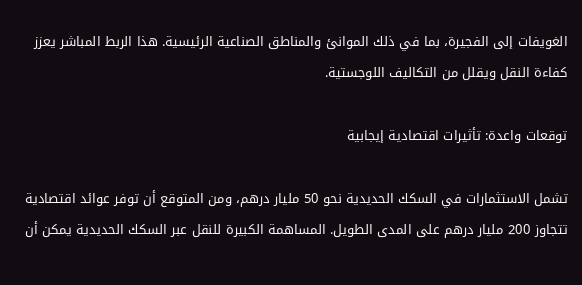الغويفات إلى الفجيرة، بما في ذلك الموانئ والمناطق الصناعية الرئيسية. هذا الربط المباشر يعزز كفاءة النقل ويقلل من التكاليف اللوجستية.

توقعات واعدة: تأثيرات اقتصادية إيجابية

تشمل الاستثمارات في السكك الحديدية نحو 50 مليار درهم، ومن المتوقع أن توفر عوائد اقتصادية تتجاوز 200 مليار درهم على المدى الطويل. المساهمة الكبيرة للنقل عبر السكك الحديدية يمكن أن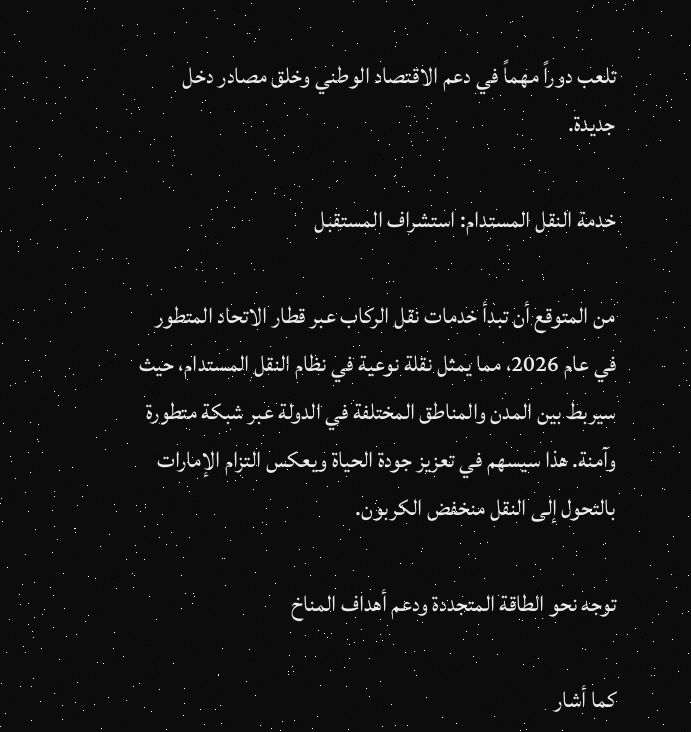تلعب دوراً مهماً في دعم الاقتصاد الوطني وخلق مصادر دخل جديدة.

خدمة النقل المستدام: استشراف المستقبل

من المتوقع أن تبدأ خدمات نقل الركاب عبر قطار الاتحاد المتطور في عام 2026، مما يمثل نقلة نوعية في نظام النقل المستدام، حيث سيربط بين المدن والمناطق المختلفة في الدولة عبر شبكة متطورة وآمنة. هذا سيسهم في تعزيز جودة الحياة ويعكس التزام الإمارات بالتحول إلى النقل منخفض الكربون.

توجه نحو الطاقة المتجددة ودعم أهداف المناخ

كما أشار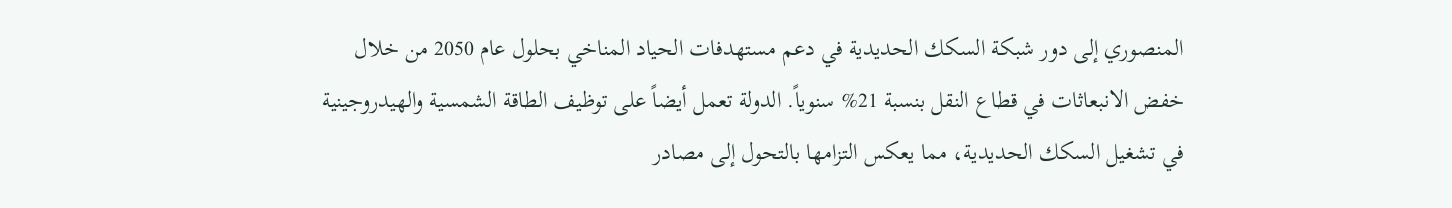المنصوري إلى دور شبكة السكك الحديدية في دعم مستهدفات الحياد المناخي بحلول عام 2050 من خلال خفض الانبعاثات في قطاع النقل بنسبة 21% سنوياً. الدولة تعمل أيضاً على توظيف الطاقة الشمسية والهيدروجينية في تشغيل السكك الحديدية، مما يعكس التزامها بالتحول إلى مصادر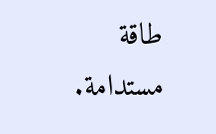طاقة مستدامة.